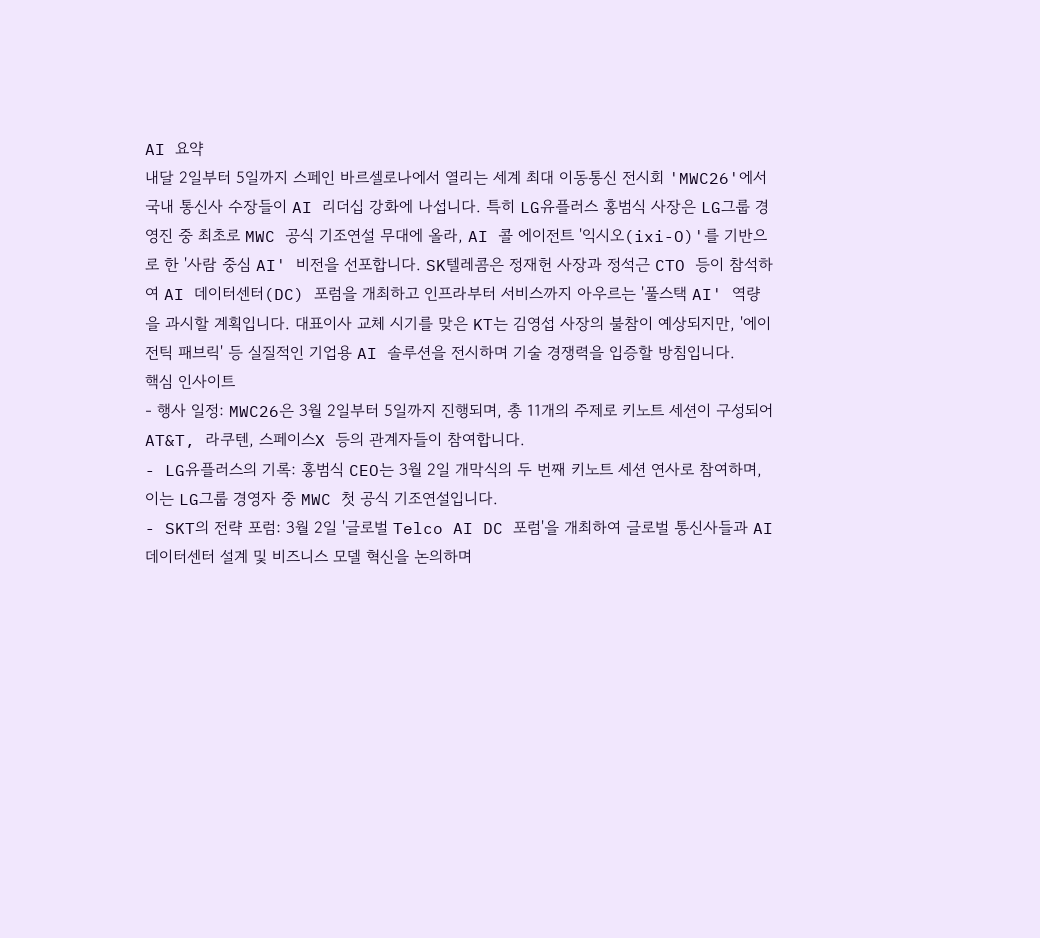AI 요약
내달 2일부터 5일까지 스페인 바르셀로나에서 열리는 세계 최대 이동통신 전시회 'MWC26'에서 국내 통신사 수장들이 AI 리더십 강화에 나섭니다. 특히 LG유플러스 홍범식 사장은 LG그룹 경영진 중 최초로 MWC 공식 기조연설 무대에 올라, AI 콜 에이전트 '익시오(ixi-O)'를 기반으로 한 '사람 중심 AI' 비전을 선포합니다. SK텔레콤은 정재헌 사장과 정석근 CTO 등이 참석하여 AI 데이터센터(DC) 포럼을 개최하고 인프라부터 서비스까지 아우르는 '풀스택 AI' 역량을 과시할 계획입니다. 대표이사 교체 시기를 맞은 KT는 김영섭 사장의 불참이 예상되지만, '에이전틱 패브릭' 등 실질적인 기업용 AI 솔루션을 전시하며 기술 경쟁력을 입증할 방침입니다.
핵심 인사이트
- 행사 일정: MWC26은 3월 2일부터 5일까지 진행되며, 총 11개의 주제로 키노트 세션이 구성되어 AT&T, 라쿠텐, 스페이스X 등의 관계자들이 참여합니다.
- LG유플러스의 기록: 홍범식 CEO는 3월 2일 개막식의 두 번째 키노트 세션 연사로 참여하며, 이는 LG그룹 경영자 중 MWC 첫 공식 기조연설입니다.
- SKT의 전략 포럼: 3월 2일 '글로벌 Telco AI DC 포럼'을 개최하여 글로벌 통신사들과 AI 데이터센터 설계 및 비즈니스 모델 혁신을 논의하며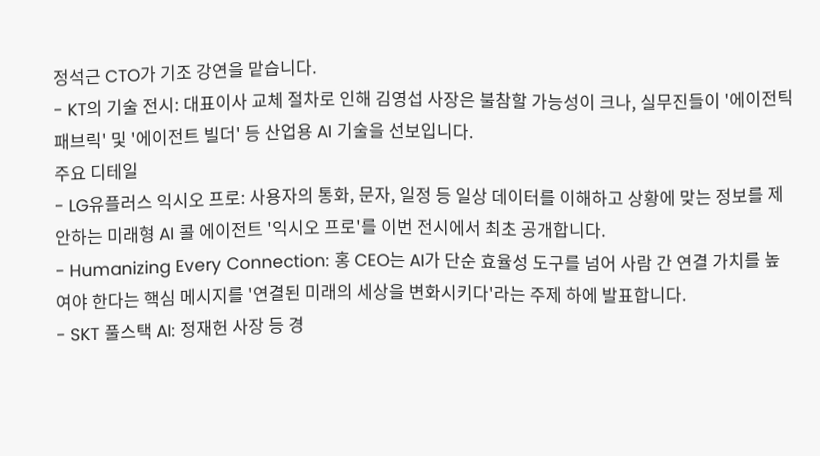정석근 CTO가 기조 강연을 맡습니다.
- KT의 기술 전시: 대표이사 교체 절차로 인해 김영섭 사장은 불참할 가능성이 크나, 실무진들이 '에이전틱 패브릭' 및 '에이전트 빌더' 등 산업용 AI 기술을 선보입니다.
주요 디테일
- LG유플러스 익시오 프로: 사용자의 통화, 문자, 일정 등 일상 데이터를 이해하고 상황에 맞는 정보를 제안하는 미래형 AI 콜 에이전트 '익시오 프로'를 이번 전시에서 최초 공개합니다.
- Humanizing Every Connection: 홍 CEO는 AI가 단순 효율성 도구를 넘어 사람 간 연결 가치를 높여야 한다는 핵심 메시지를 '연결된 미래의 세상을 변화시키다'라는 주제 하에 발표합니다.
- SKT 풀스택 AI: 정재헌 사장 등 경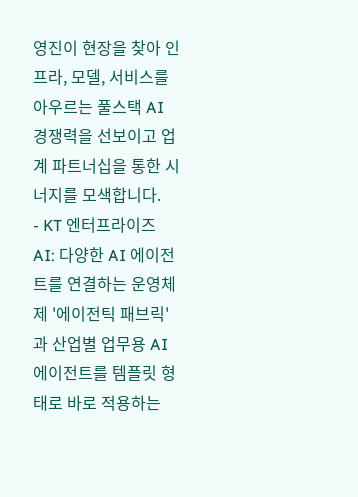영진이 현장을 찾아 인프라, 모델, 서비스를 아우르는 풀스택 AI 경쟁력을 선보이고 업계 파트너십을 통한 시너지를 모색합니다.
- KT 엔터프라이즈 AI: 다양한 AI 에이전트를 연결하는 운영체제 '에이전틱 패브릭'과 산업별 업무용 AI 에이전트를 템플릿 형태로 바로 적용하는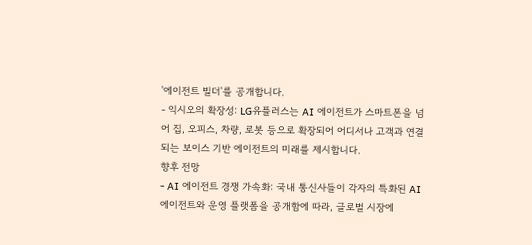'에이전트 빌더'를 공개합니다.
- 익시오의 확장성: LG유플러스는 AI 에이전트가 스마트폰을 넘어 집, 오피스, 차량, 로봇 등으로 확장되어 어디서나 고객과 연결되는 보이스 기반 에이전트의 미래를 제시합니다.
향후 전망
- AI 에이전트 경쟁 가속화: 국내 통신사들이 각자의 특화된 AI 에이전트와 운영 플랫폼을 공개함에 따라, 글로벌 시장에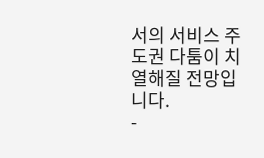서의 서비스 주도권 다툼이 치열해질 전망입니다.
-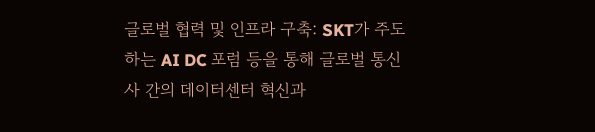글로벌 협력 및 인프라 구축: SKT가 주도하는 AI DC 포럼 등을 통해 글로벌 통신사 간의 데이터센터 혁신과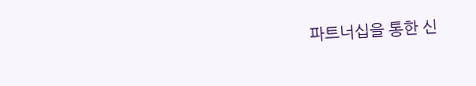파트너십을 통한 신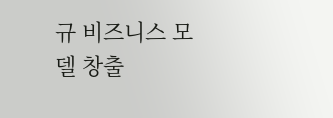규 비즈니스 모델 창출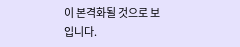이 본격화될 것으로 보입니다.